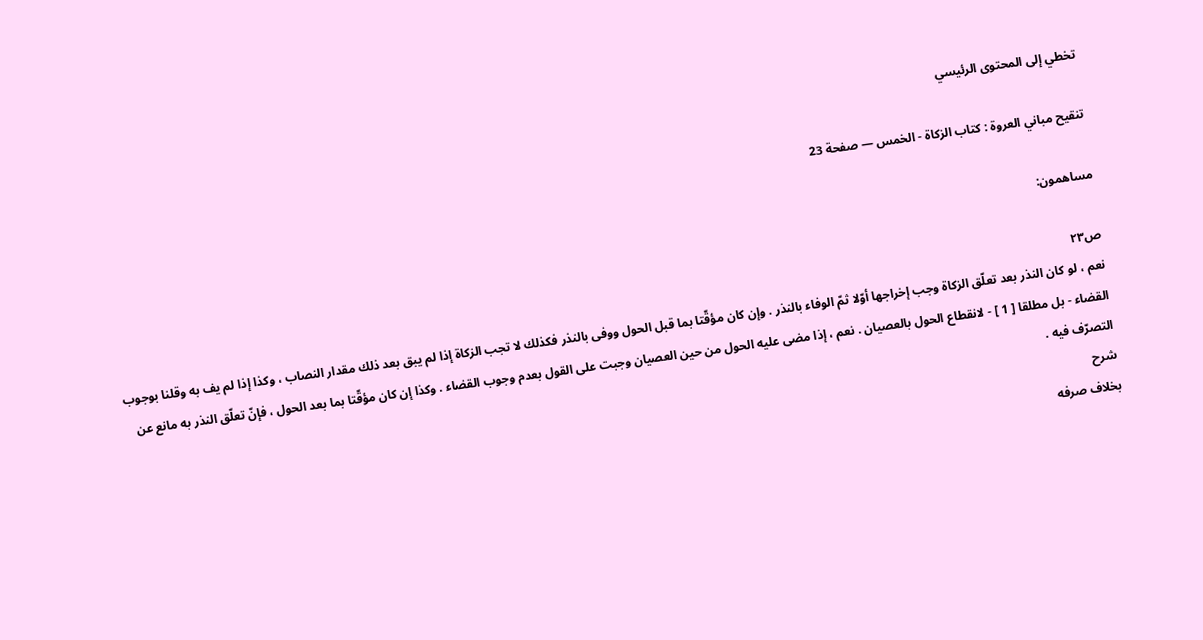تخطي إلى المحتوى الرئيسي

تنقيح مباني العروة : كتاب الزكاة - الخمس — صفحة 23

مساهمون:

ص٢٣
نعم ، لو كان النذر بعد تعلّق الزكاة وجب إخراجها أوّلا ثمّ الوفاء بالنذر . وإن كان مؤقّتا بما قبل الحول ووفى بالنذر فكذلك لا تجب الزكاة إذا لم يبق بعد ذلك مقدار النصاب ، وكذا إذا لم يف به وقلنا بوجوب القضاء - بل مطلقا [ 1 ] - لانقطاع الحول بالعصيان . نعم ، إذا مضى عليه الحول من حين العصيان وجبت على القول بعدم وجوب القضاء . وكذا إن كان مؤقّتا بما بعد الحول ، فإنّ تعلّق النذر به مانع عن التصرّف فيه .
شرح
بخلاف صرفه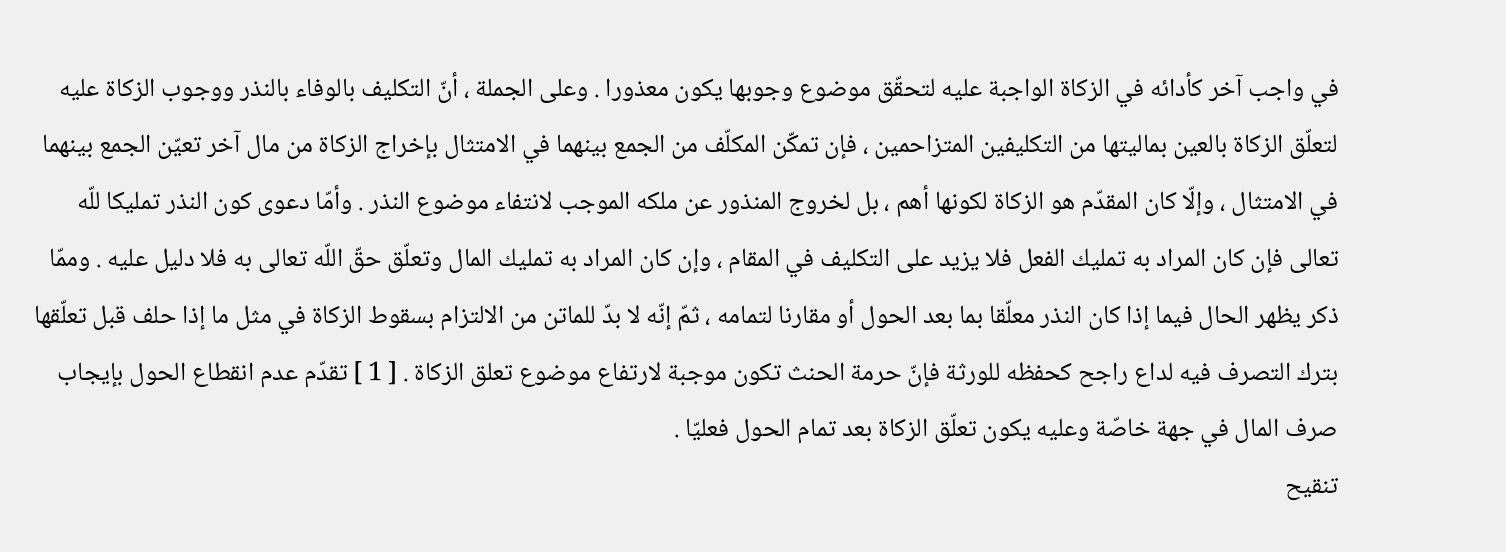في واجب آخر كأدائه في الزكاة الواجبة عليه لتحقّق موضوع وجوبها يكون معذورا . وعلى الجملة ، أنّ التكليف بالوفاء بالنذر ووجوب الزكاة عليه لتعلّق الزكاة بالعين بماليتها من التكليفين المتزاحمين ، فإن تمكّن المكلّف من الجمع بينهما في الامتثال بإخراج الزكاة من مال آخر تعيّن الجمع بينهما في الامتثال ، وإلّا كان المقدّم هو الزكاة لكونها أهم ، بل لخروج المنذور عن ملكه الموجب لانتفاء موضوع النذر . وأمّا دعوى كون النذر تمليكا للّه تعالى فإن كان المراد به تمليك الفعل فلا يزيد على التكليف في المقام ، وإن كان المراد به تمليك المال وتعلّق حقّ اللّه تعالى به فلا دليل عليه . وممّا ذكر يظهر الحال فيما إذا كان النذر معلّقا بما بعد الحول أو مقارنا لتمامه ، ثمّ إنّه لا بدّ للماتن من الالتزام بسقوط الزكاة في مثل ما إذا حلف قبل تعلّقها بترك التصرف فيه لداع راجح كحفظه للورثة فإنّ حرمة الحنث تكون موجبة لارتفاع موضوع تعلق الزكاة . [ 1 ] تقدّم عدم انقطاع الحول بإيجاب صرف المال في جهة خاصّة وعليه يكون تعلّق الزكاة بعد تمام الحول فعليّا .
تنقيح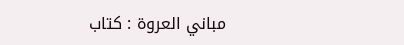مباني العروة : كتاب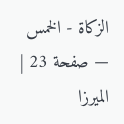الزكاة - الخمس — صفحة 23 | الميرزا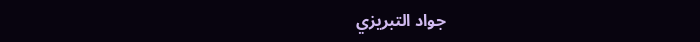جواد التبريزي